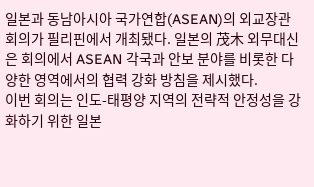일본과 동남아시아 국가연합(ASEAN)의 외교장관 회의가 필리핀에서 개최됐다. 일본의 茂木 외무대신은 회의에서 ASEAN 각국과 안보 분야를 비롯한 다양한 영역에서의 협력 강화 방침을 제시했다.
이번 회의는 인도-태평양 지역의 전략적 안정성을 강화하기 위한 일본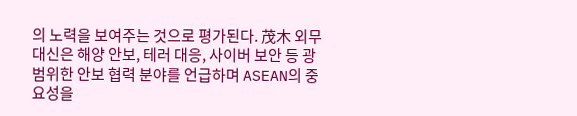의 노력을 보여주는 것으로 평가된다. 茂木 외무대신은 해양 안보, 테러 대응, 사이버 보안 등 광범위한 안보 협력 분야를 언급하며 ASEAN의 중요성을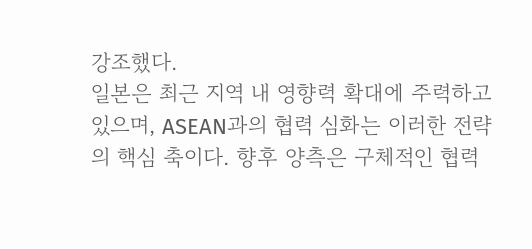강조했다.
일본은 최근 지역 내 영향력 확대에 주력하고 있으며, ASEAN과의 협력 심화는 이러한 전략의 핵심 축이다. 향후 양측은 구체적인 협력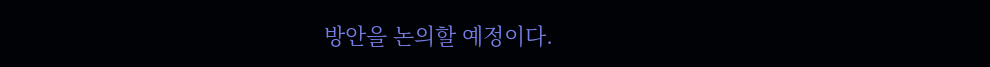방안을 논의할 예정이다.